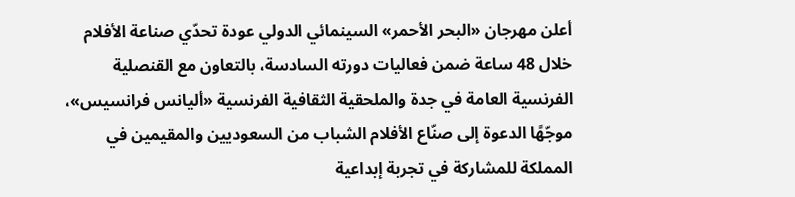أعلن مهرجان «البحر الأحمر» السينمائي الدولي عودة تحدّي صناعة الأفلام خلال 48 ساعة ضمن فعاليات دورته السادسة، بالتعاون مع القنصلية الفرنسية العامة في جدة والملحقية الثقافية الفرنسية «أليانس فرانسيس»، موجّهًا الدعوة إلى صنّاع الأفلام الشباب من السعوديين والمقيمين في المملكة للمشاركة في تجربة إبداعية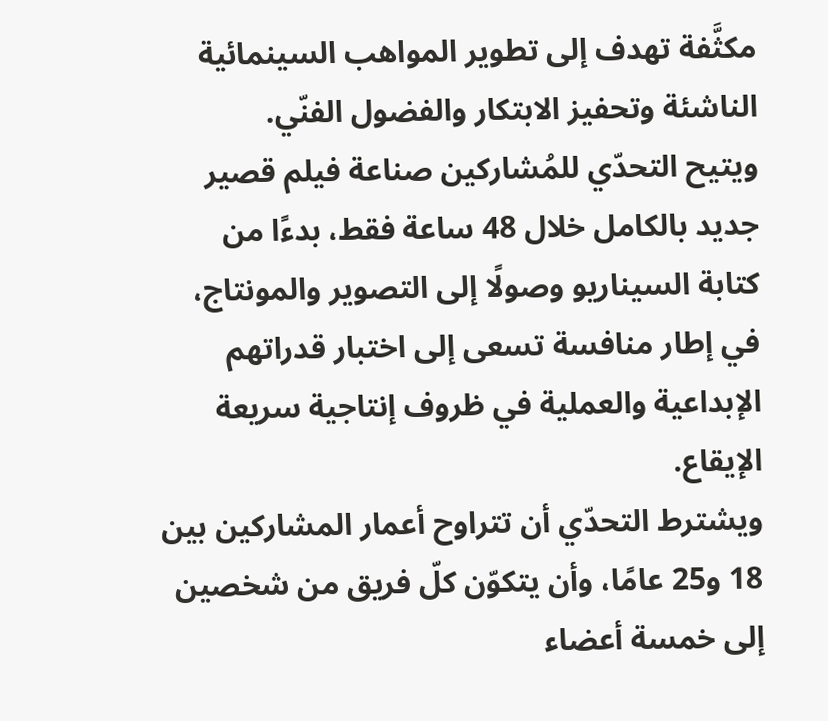مكثَّفة تهدف إلى تطوير المواهب السينمائية الناشئة وتحفيز الابتكار والفضول الفنّي.
ويتيح التحدّي للمُشاركين صناعة فيلم قصير جديد بالكامل خلال 48 ساعة فقط، بدءًا من كتابة السيناريو وصولًا إلى التصوير والمونتاج، في إطار منافسة تسعى إلى اختبار قدراتهم الإبداعية والعملية في ظروف إنتاجية سريعة الإيقاع.
ويشترط التحدّي أن تتراوح أعمار المشاركين بين 18 و25 عامًا، وأن يتكوّن كلّ فريق من شخصين إلى خمسة أعضاء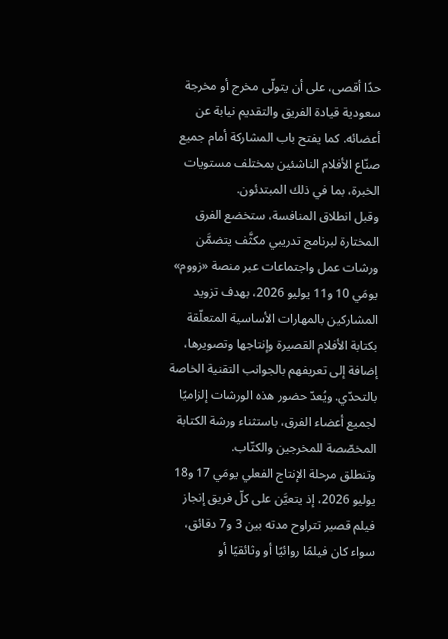حدًا أقصى، على أن يتولّى مخرج أو مخرجة سعودية قيادة الفريق والتقديم نيابة عن أعضائه. كما يفتح باب المشاركة أمام جميع صنّاع الأفلام الناشئين بمختلف مستويات الخبرة، بما في ذلك المبتدئون.
وقبل انطلاق المنافسة، ستخضع الفرق المختارة لبرنامج تدريبي مكثَّف يتضمَّن ورشات عمل واجتماعات عبر منصة «زووم» يومَي 10 و11 يوليو 2026، بهدف تزويد المشاركين بالمهارات الأساسية المتعلّقة بكتابة الأفلام القصيرة وإنتاجها وتصويرها، إضافة إلى تعريفهم بالجوانب التقنية الخاصة بالتحدّي. ويُعدّ حضور هذه الورشات إلزاميًا لجميع أعضاء الفرق، باستثناء ورشة الكتابة المخصّصة للمخرجين والكتّاب.
وتنطلق مرحلة الإنتاج الفعلي يومَي 17 و18 يوليو 2026، إذ يتعيَّن على كلّ فريق إنجاز فيلم قصير تتراوح مدته بين 3 و7 دقائق، سواء كان فيلمًا روائيًا أو وثائقيًا أو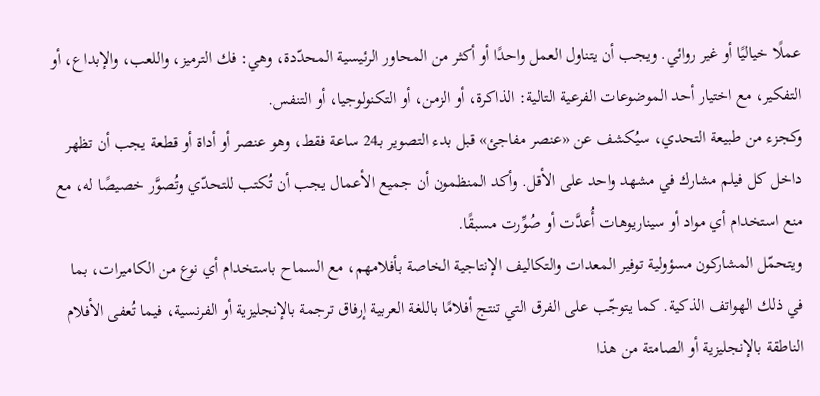عملًا خياليًا أو غير روائي. ويجب أن يتناول العمل واحدًا أو أكثر من المحاور الرئيسية المحدّدة، وهي: فك الترميز، واللعب، والإبداع، أو التفكير، مع اختيار أحد الموضوعات الفرعية التالية: الذاكرة، أو الزمن، أو التكنولوجيا، أو التنفس.
وكجزء من طبيعة التحدي، سيُكشف عن «عنصر مفاجئ» قبل بدء التصوير بـ24 ساعة فقط، وهو عنصر أو أداة أو قطعة يجب أن تظهر داخل كل فيلم مشارك في مشهد واحد على الأقل. وأكد المنظمون أن جميع الأعمال يجب أن تُكتب للتحدّي وتُصوَّر خصيصًا له، مع منع استخدام أي مواد أو سيناريوهات أُعدَّت أو صُوِّرت مسبقًا.
ويتحمّل المشاركون مسؤولية توفير المعدات والتكاليف الإنتاجية الخاصة بأفلامهم، مع السماح باستخدام أي نوع من الكاميرات، بما في ذلك الهواتف الذكية. كما يتوجّب على الفرق التي تنتج أفلامًا باللغة العربية إرفاق ترجمة بالإنجليزية أو الفرنسية، فيما تُعفى الأفلام الناطقة بالإنجليزية أو الصامتة من هذا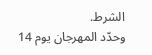الشرط.
وحدّد المهرجان يوم 14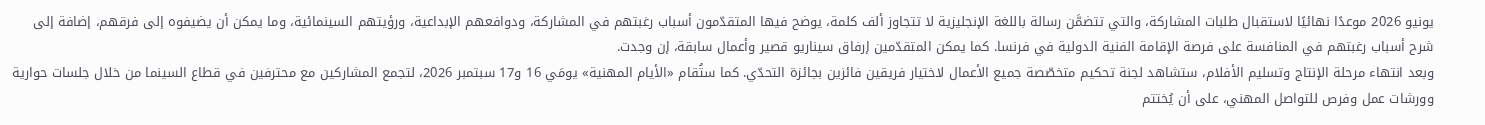يونيو 2026 موعدًا نهائيًا لاستقبال طلبات المشاركة، والتي تتضمَّن رسالة باللغة الإنجليزية لا تتجاوز ألف كلمة، يوضح فيها المتقدّمون أسباب رغبتهم في المشاركة، ودوافعهم الإبداعية، ورؤيتهم السينمائية، وما يمكن أن يضيفوه إلى فرقهم، إضافة إلى شرح أسباب رغبتهم في المنافسة على فرصة الإقامة الفنية الدولية في فرنسا. كما يمكن المتقدّمين إرفاق سيناريو قصير وأعمال سابقة، إن وجدت.
وبعد انتهاء مرحلة الإنتاج وتسليم الأفلام، ستشاهد لجنة تحكيم متخصّصة جميع الأعمال لاختيار فريقين فائزين بجائزة التحدّي. كما ستُقام «الأيام المهنية» يومَي 16 و17 سبتمبر 2026، لتجمع المشاركين مع محترفين في قطاع السينما من خلال جلسات حوارية وورشات عمل وفرص للتواصل المهني، على أن يُختتم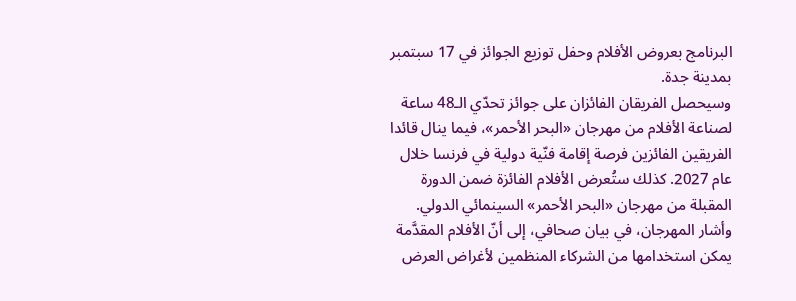البرنامج بعروض الأفلام وحفل توزيع الجوائز في 17 سبتمبر بمدينة جدة.
وسيحصل الفريقان الفائزان على جوائز تحدّي الـ48 ساعة لصناعة الأفلام من مهرجان «البحر الأحمر»، فيما ينال قائدا الفريقين الفائزين فرصة إقامة فنّية دولية في فرنسا خلال عام 2027. كذلك ستُعرض الأفلام الفائزة ضمن الدورة المقبلة من مهرجان «البحر الأحمر» السينمائي الدولي.
وأشار المهرجان، في بيان صحافي، إلى أنّ الأفلام المقدَّمة يمكن استخدامها من الشركاء المنظمين لأغراض العرض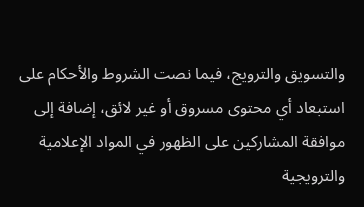والتسويق والترويج، فيما نصت الشروط والأحكام على استبعاد أي محتوى مسروق أو غير لائق، إضافة إلى موافقة المشاركين على الظهور في المواد الإعلامية والترويجية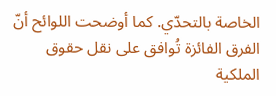الخاصة بالتحدّي. كما أوضحت اللوائح أنّ الفرق الفائزة تُوافق على نقل حقوق الملكية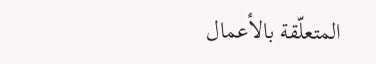المتعلّقة بالأعمال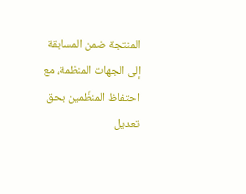المنتجة ضمن المسابقة إلى الجهات المنظمة، مع احتفاظ المنظّمين بحق تعديل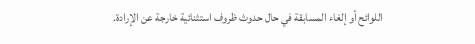اللوائح أو إلغاء المسابقة في حال حدوث ظروف استثنائية خارجة عن الإرادة.